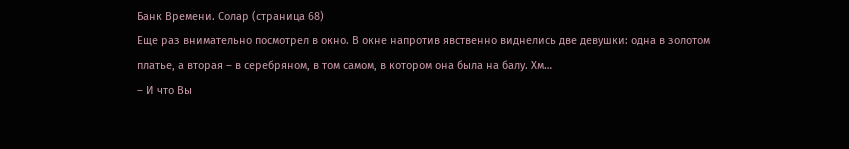Банк Времени. Солар (страница 68)
Еще раз внимательно посмотрел в окно. В окне напротив явственно виднелись две девушки: одна в золотом платье, а вторая – в серебряном, в том самом, в котором она была на балу. Хм…
– И что Вы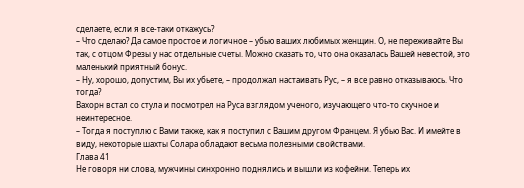сделаете, если я все-таки откажусь?
– Что сделаю? Да самое простое и логичное – убью ваших любимых женщин. О, не переживайте Вы так, с отцом Фрезы у нас отдельные счеты. Можно сказать то, что она оказалась Вашей невестой, это маленький приятный бонус.
– Ну, хорошо, допустим, Вы их убьете, – продолжал настаивать Рус, – я все равно отказываюсь. Что тогда?
Вахорн встал со стула и посмотрел на Руса взглядом ученого, изучающего что-то скучное и неинтересное.
– Тогда я поступлю с Вами также, как я поступил с Вашим другом Францем. Я убью Вас. И имейте в виду, некоторые шахты Солара обладают весьма полезными свойствами.
Глава 41
Не говоря ни слова, мужчины синхронно поднялись и вышли из кофейни. Теперь их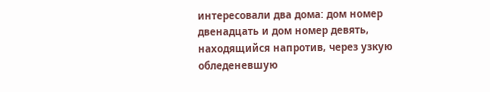интересовали два дома: дом номер двенадцать и дом номер девять, находящийся напротив, через узкую обледеневшую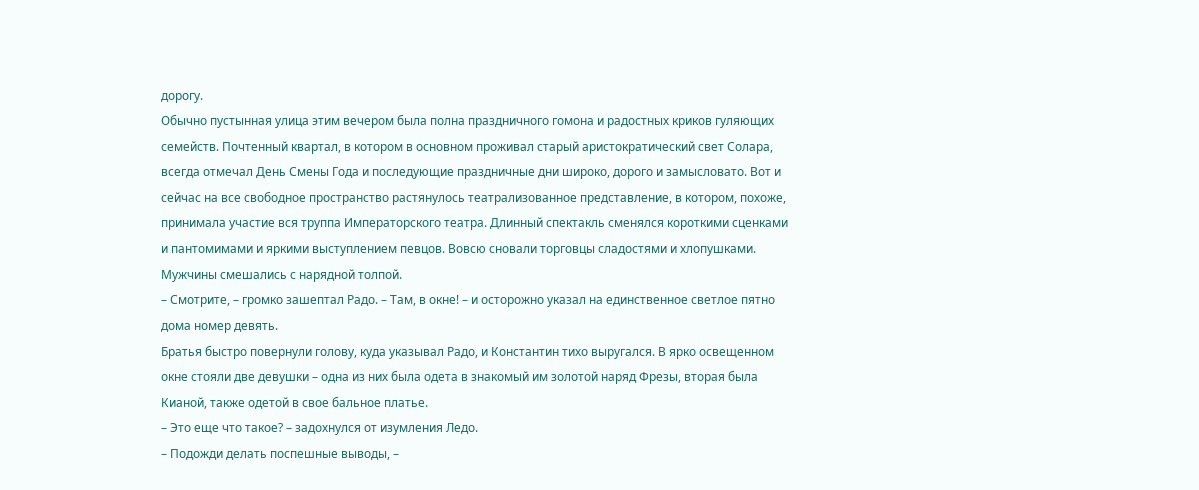дорогу.
Обычно пустынная улица этим вечером была полна праздничного гомона и радостных криков гуляющих семейств. Почтенный квартал, в котором в основном проживал старый аристократический свет Солара, всегда отмечал День Смены Года и последующие праздничные дни широко, дорого и замысловато. Вот и сейчас на все свободное пространство растянулось театрализованное представление, в котором, похоже, принимала участие вся труппа Императорского театра. Длинный спектакль сменялся короткими сценками и пантомимами и яркими выступлением певцов. Вовсю сновали торговцы сладостями и хлопушками. Мужчины смешались с нарядной толпой.
– Смотрите, – громко зашептал Радо. – Там, в окне! – и осторожно указал на единственное светлое пятно дома номер девять.
Братья быстро повернули голову, куда указывал Радо, и Константин тихо выругался. В ярко освещенном окне стояли две девушки – одна из них была одета в знакомый им золотой наряд Фрезы, вторая была Кианой, также одетой в свое бальное платье.
– Это еще что такое? – задохнулся от изумления Ледо.
– Подожди делать поспешные выводы, –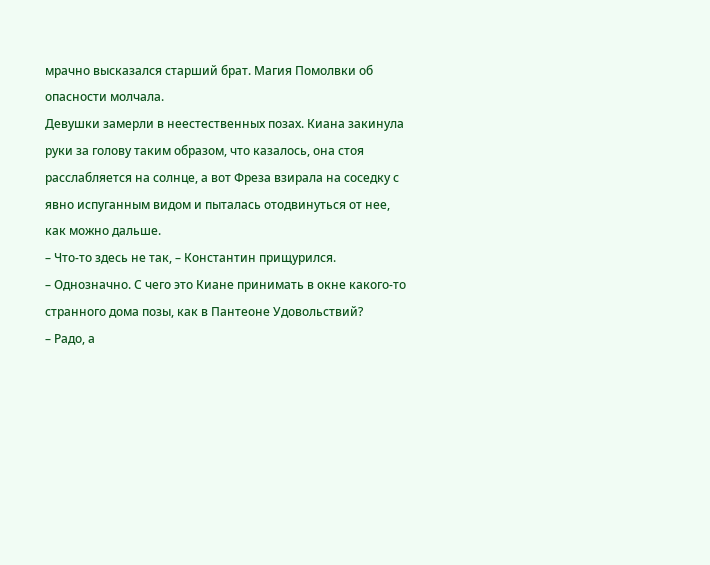мрачно высказался старший брат. Магия Помолвки об опасности молчала.
Девушки замерли в неестественных позах. Киана закинула руки за голову таким образом, что казалось, она стоя расслабляется на солнце, а вот Фреза взирала на соседку с явно испуганным видом и пыталась отодвинуться от нее, как можно дальше.
– Что-то здесь не так, – Константин прищурился.
– Однозначно. С чего это Киане принимать в окне какого-то странного дома позы, как в Пантеоне Удовольствий?
– Радо, а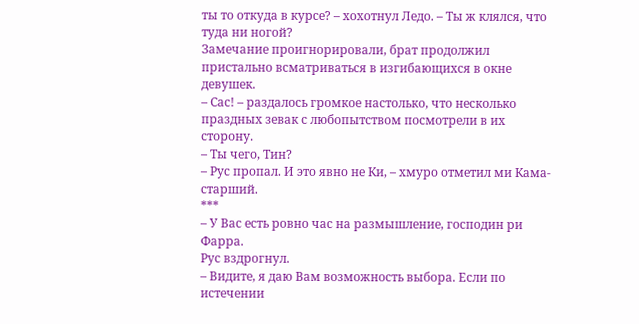ты то откуда в курсе? – хохотнул Ледо. – Ты ж клялся, что туда ни ногой?
Замечание проигнорировали, брат продолжил пристально всматриваться в изгибающихся в окне девушек.
– Сас! – раздалось громкое настолько, что несколько праздных зевак с любопытством посмотрели в их сторону.
– Ты чего, Тин?
– Рус пропал. И это явно не Ки, – хмуро отметил ми Кама-старший.
***
– У Вас есть ровно час на размышление, господин ри Фарра.
Рус вздрогнул.
– Видите, я даю Вам возможность выбора. Если по истечении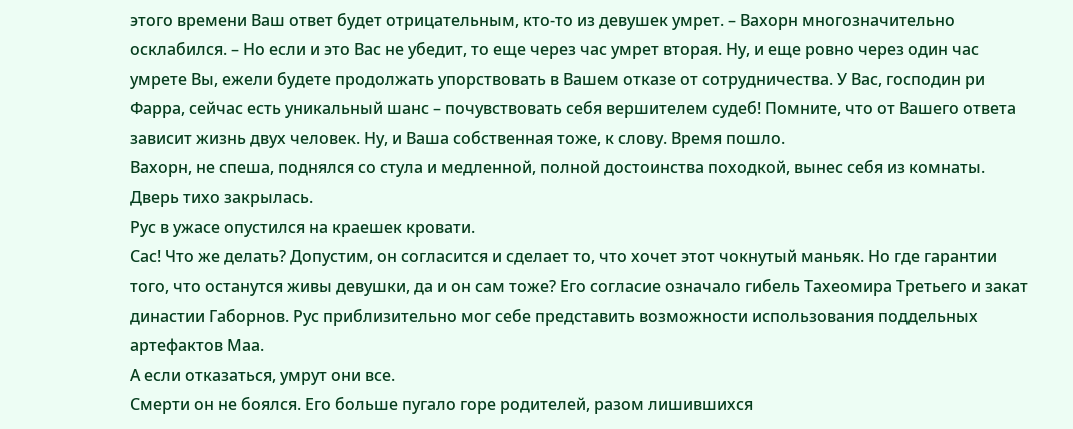этого времени Ваш ответ будет отрицательным, кто-то из девушек умрет. – Вахорн многозначительно осклабился. – Но если и это Вас не убедит, то еще через час умрет вторая. Ну, и еще ровно через один час умрете Вы, ежели будете продолжать упорствовать в Вашем отказе от сотрудничества. У Вас, господин ри Фарра, сейчас есть уникальный шанс – почувствовать себя вершителем судеб! Помните, что от Вашего ответа зависит жизнь двух человек. Ну, и Ваша собственная тоже, к слову. Время пошло.
Вахорн, не спеша, поднялся со стула и медленной, полной достоинства походкой, вынес себя из комнаты. Дверь тихо закрылась.
Рус в ужасе опустился на краешек кровати.
Сас! Что же делать? Допустим, он согласится и сделает то, что хочет этот чокнутый маньяк. Но где гарантии того, что останутся живы девушки, да и он сам тоже? Его согласие означало гибель Тахеомира Третьего и закат династии Габорнов. Рус приблизительно мог себе представить возможности использования поддельных артефактов Маа.
А если отказаться, умрут они все.
Смерти он не боялся. Его больше пугало горе родителей, разом лишившихся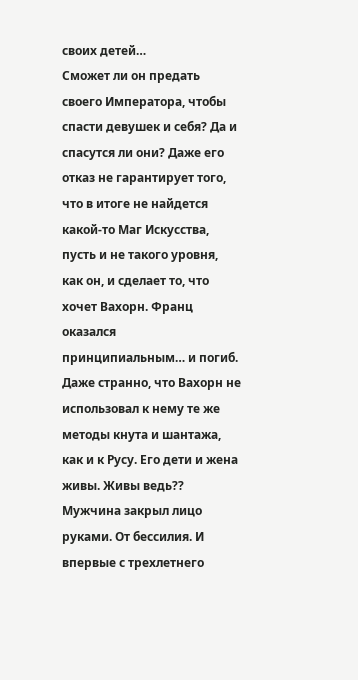своих детей…
Сможет ли он предать своего Императора, чтобы спасти девушек и себя? Да и спасутся ли они? Даже его отказ не гарантирует того, что в итоге не найдется какой-то Маг Искусства, пусть и не такого уровня, как он, и сделает то, что хочет Вахорн. Франц оказался принципиальным… и погиб. Даже странно, что Вахорн не использовал к нему те же методы кнута и шантажа, как и к Русу. Его дети и жена живы. Живы ведь??
Мужчина закрыл лицо руками. От бессилия. И впервые с трехлетнего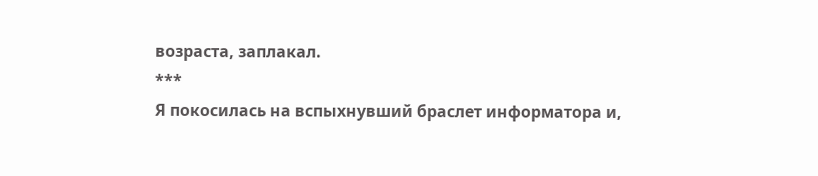возраста, заплакал.
***
Я покосилась на вспыхнувший браслет информатора и,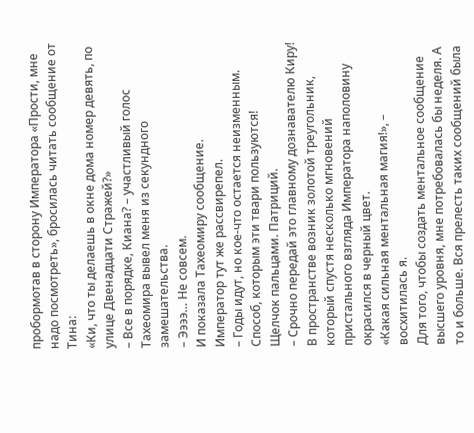пробормотав в сторону Императора «Прости, мне надо посмотреть», бросилась читать сообщение от Тина:
«Ки, что ты делаешь в окне дома номер девять, по улице Двенадцати Стражей?»
– Все в порядке, Киана? – участливый голос Тахеомира вывел меня из секундного замешательства.
– Ээээ… Не совсем.
И показала Тахеомиру сообщение.
Император тут же рассвирепел.
– Годы идут, но кое-что остается неизменным. Способ, которым эти твари пользуются!
Щелчок пальцами. Патриций.
– Срочно передай это главному дознавателю Киру!
В пространстве возник золотой треугольник, который спустя несколько мгновений пристального взгляда Императора наполовину окрасился в черный цвет.
«Какая сильная ментальная магия!», – восхитилась я.
Для того, чтобы создать ментальное сообщение высшего уровня, мне потребовалась бы неделя. А то и больше. Вся прелесть таких сообщений была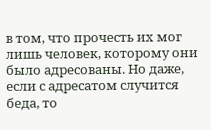в том, что прочесть их мог лишь человек, которому они было адресованы. Но даже, если с адресатом случится беда, то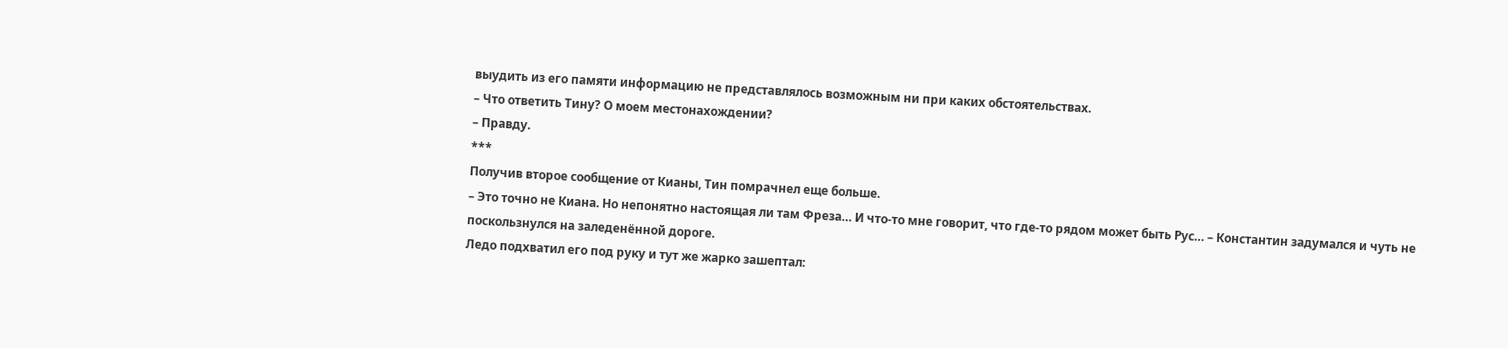выудить из его памяти информацию не представлялось возможным ни при каких обстоятельствах.
– Что ответить Тину? О моем местонахождении?
– Правду.
***
Получив второе сообщение от Кианы, Тин помрачнел еще больше.
– Это точно не Киана. Но непонятно настоящая ли там Фреза… И что-то мне говорит, что где-то рядом может быть Рус… – Константин задумался и чуть не поскользнулся на заледенённой дороге.
Ледо подхватил его под руку и тут же жарко зашептал: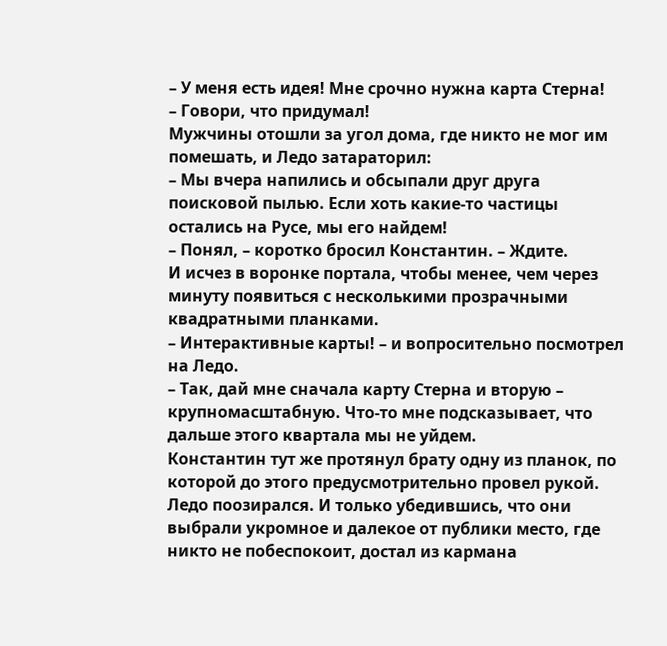– У меня есть идея! Мне срочно нужна карта Стерна!
– Говори, что придумал!
Мужчины отошли за угол дома, где никто не мог им помешать, и Ледо затараторил:
– Мы вчера напились и обсыпали друг друга поисковой пылью. Если хоть какие-то частицы остались на Русе, мы его найдем!
– Понял, – коротко бросил Константин. – Ждите.
И исчез в воронке портала, чтобы менее, чем через минуту появиться с несколькими прозрачными квадратными планками.
– Интерактивные карты! – и вопросительно посмотрел на Ледо.
– Так, дай мне сначала карту Стерна и вторую – крупномасштабную. Что-то мне подсказывает, что дальше этого квартала мы не уйдем.
Константин тут же протянул брату одну из планок, по которой до этого предусмотрительно провел рукой. Ледо поозирался. И только убедившись, что они выбрали укромное и далекое от публики место, где никто не побеспокоит, достал из кармана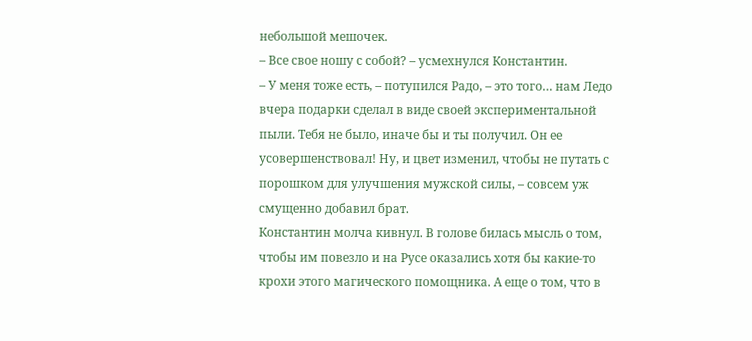небольшой мешочек.
– Все свое ношу с собой? – усмехнулся Константин.
– У меня тоже есть, – потупился Радо, – это того… нам Ледо вчера подарки сделал в виде своей экспериментальной пыли. Тебя не было, иначе бы и ты получил. Он ее усовершенствовал! Ну, и цвет изменил, чтобы не путать с порошком для улучшения мужской силы, – совсем уж смущенно добавил брат.
Константин молча кивнул. В голове билась мысль о том, чтобы им повезло и на Русе оказались хотя бы какие-то крохи этого магического помощника. А еще о том, что в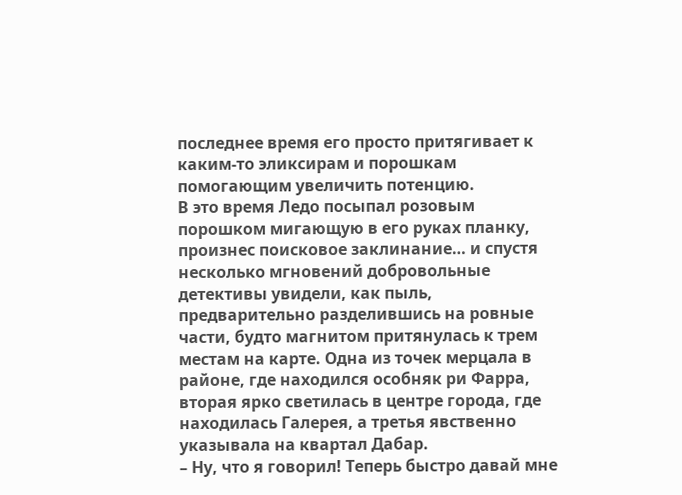последнее время его просто притягивает к каким-то эликсирам и порошкам помогающим увеличить потенцию.
В это время Ледо посыпал розовым порошком мигающую в его руках планку, произнес поисковое заклинание… и спустя несколько мгновений добровольные детективы увидели, как пыль, предварительно разделившись на ровные части, будто магнитом притянулась к трем местам на карте. Одна из точек мерцала в районе, где находился особняк ри Фарра, вторая ярко светилась в центре города, где находилась Галерея, а третья явственно указывала на квартал Дабар.
– Ну, что я говорил! Теперь быстро давай мне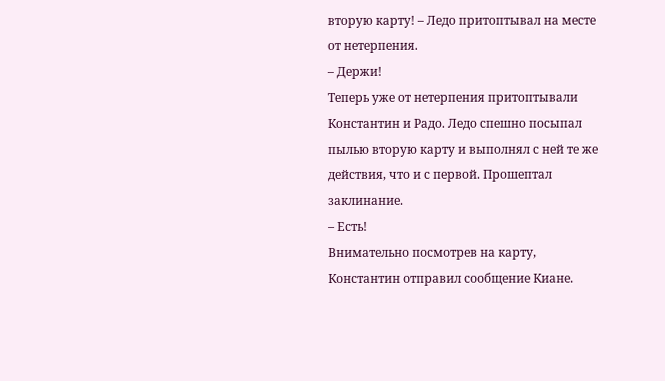вторую карту! – Ледо притоптывал на месте от нетерпения.
– Держи!
Теперь уже от нетерпения притоптывали Константин и Радо. Ледо спешно посыпал пылью вторую карту и выполнял с ней те же действия, что и с первой. Прошептал заклинание.
– Есть!
Внимательно посмотрев на карту, Константин отправил сообщение Киане.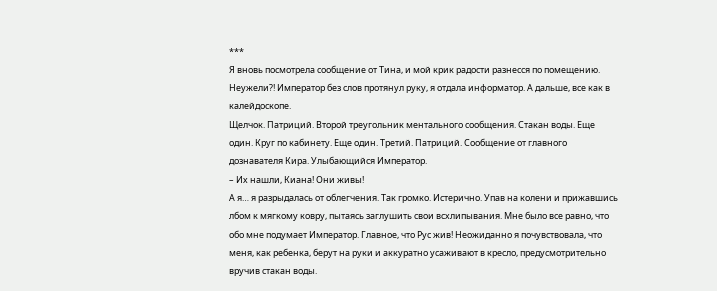***
Я вновь посмотрела сообщение от Тина, и мой крик радости разнесся по помещению. Неужели?! Император без слов протянул руку, я отдала информатор. А дальше, все как в калейдоскопе.
Щелчок. Патриций. Второй треугольник ментального сообщения. Стакан воды. Еще один. Круг по кабинету. Еще один. Третий. Патриций. Сообщение от главного дознавателя Кира. Улыбающийся Император.
– Их нашли, Киана! Они живы!
А я… я разрыдалась от облегчения. Так громко. Истерично. Упав на колени и прижавшись лбом к мягкому ковру, пытаясь заглушить свои всхлипывания. Мне было все равно, что обо мне подумает Император. Главное, что Рус жив! Неожиданно я почувствовала, что меня, как ребенка, берут на руки и аккуратно усаживают в кресло, предусмотрительно вручив стакан воды.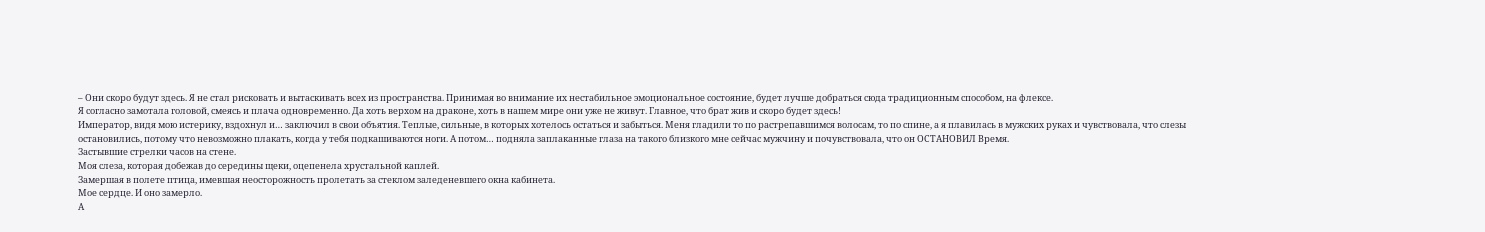– Они скоро будут здесь. Я не стал рисковать и вытаскивать всех из пространства. Принимая во внимание их нестабильное эмоциональное состояние, будет лучше добраться сюда традиционным способом, на флексе.
Я согласно замотала головой, смеясь и плача одновременно. Да хоть верхом на драконе, хоть в нашем мире они уже не живут. Главное, что брат жив и скоро будет здесь!
Император, видя мою истерику, вздохнул и… заключил в свои объятия. Теплые, сильные, в которых хотелось остаться и забыться. Меня гладили то по растрепавшимся волосам, то по спине, а я плавилась в мужских руках и чувствовала, что слезы остановились, потому что невозможно плакать, когда у тебя подкашиваются ноги. А потом… подняла заплаканные глаза на такого близкого мне сейчас мужчину и почувствовала, что он ОСТАНОВИЛ Время.
Застывшие стрелки часов на стене.
Моя слеза, которая добежав до середины щеки, оцепенела хрустальной каплей.
Замершая в полете птица, имевшая неосторожность пролетать за стеклом заледеневшего окна кабинета.
Мое сердце. И оно замерло.
А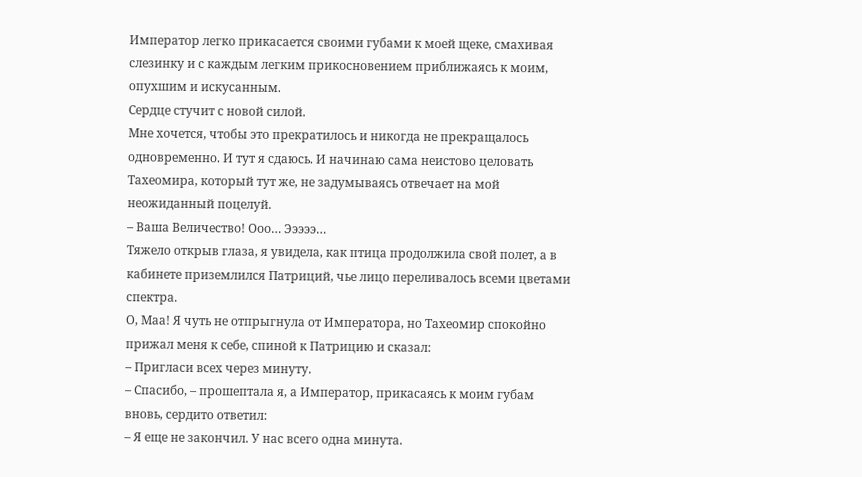Император легко прикасается своими губами к моей щеке, смахивая слезинку и с каждым легким прикосновением приближаясь к моим, опухшим и искусанным.
Сердце стучит с новой силой.
Мне хочется, чтобы это прекратилось и никогда не прекращалось одновременно. И тут я сдаюсь. И начинаю сама неистово целовать Тахеомира, который тут же, не задумываясь отвечает на мой неожиданный поцелуй.
– Ваша Величество! Ооо… Эээээ…
Тяжело открыв глаза, я увидела, как птица продолжила свой полет, а в кабинете приземлился Патриций, чье лицо переливалось всеми цветами спектра.
О, Маа! Я чуть не отпрыгнула от Императора, но Тахеомир спокойно прижал меня к себе, спиной к Патрицию и сказал:
– Пригласи всех через минуту.
– Спасибо, – прошептала я, а Император, прикасаясь к моим губам вновь, сердито ответил:
– Я еще не закончил. У нас всего одна минута.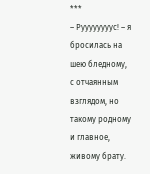***
– Руууууууус! – я бросилась на шею бледному, с отчаянным взглядом, но такому родному и главное, живому брату.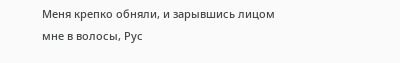Меня крепко обняли, и зарывшись лицом мне в волосы, Рус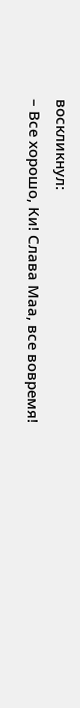воскликнул:
– Все хорошо, Ки! Слава Маа, все вовремя!